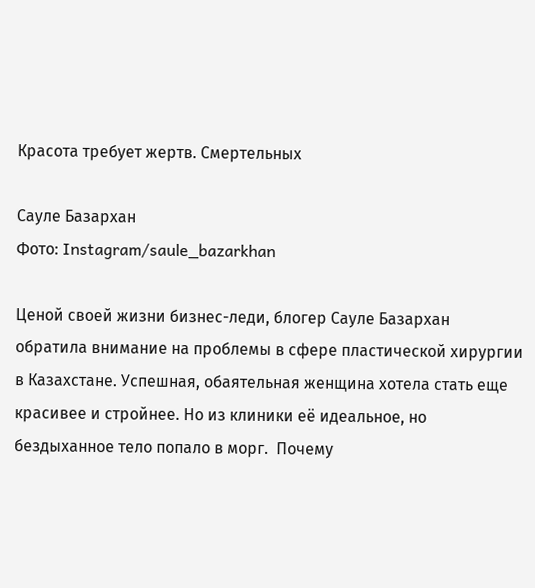Красота требует жертв. Смертельных

Сауле Базархан
Фото: Instagram/saule_bazarkhan

Ценой своей жизни бизнес-леди, блогер Сауле Базархан обратила внимание на проблемы в сфере пластической хирургии в Казахстане. Успешная, обаятельная женщина хотела стать еще красивее и стройнее. Но из клиники её идеальное, но бездыханное тело попало в морг.  Почему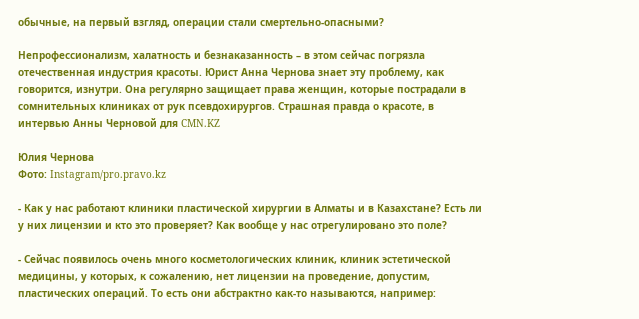обычные, на первый взгляд, операции стали смертельно-опасными?

Непрофессионализм, халатность и безнаказанность – в этом сейчас погрязла отечественная индустрия красоты. Юрист Анна Чернова знает эту проблему, как говорится, изнутри. Она регулярно защищает права женщин, которые пострадали в сомнительных клиниках от рук псевдохирургов. Страшная правда о красоте, в интервью Анны Черновой для CMN.KZ

Юлия Чернова
Фото: Instagram/pro.pravo.kz

- Как у нас работают клиники пластической хирургии в Алматы и в Казахстане? Есть ли у них лицензии и кто это проверяет? Как вообще у нас отрегулировано это поле?

- Сейчас появилось очень много косметологических клиник, клиник эстетической медицины, у которых, к сожалению, нет лицензии на проведение, допустим, пластических операций. То есть они абстрактно как-то называются, например: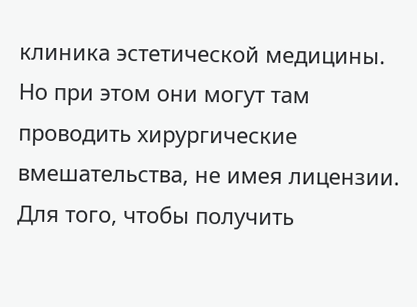клиника эстетической медицины. Но при этом они могут там проводить хирургические вмешательства, не имея лицензии. Для того, чтобы получить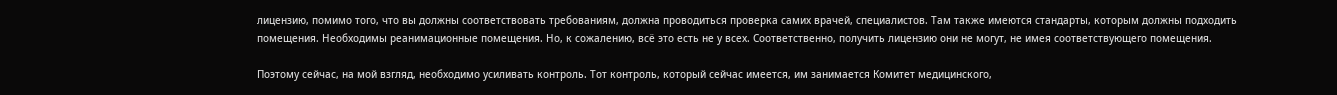лицензию, помимо того, что вы должны соответствовать требованиям, должна проводиться проверка самих врачей, специалистов. Там также имеются стандарты, которым должны подходить помещения. Необходимы реанимационные помещения. Но, к сожалению, всё это есть не у всех. Соответственно, получить лицензию они не могут, не имея соответствующего помещения.

Поэтому сейчас, на мой взгляд, необходимо усиливать контроль. Тот контроль, который сейчас имеется, им занимается Комитет медицинского,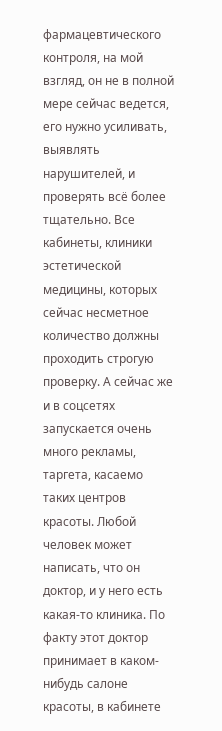фармацевтического контроля, на мой взгляд, он не в полной мере сейчас ведется, его нужно усиливать, выявлять нарушителей, и проверять всё более тщательно. Все кабинеты, клиники эстетической медицины, которых сейчас несметное количество должны проходить строгую проверку. А сейчас же и в соцсетях запускается очень много рекламы, таргета, касаемо таких центров красоты. Любой человек может написать, что он доктор, и у него есть какая-то клиника. По факту этот доктор принимает в каком-нибудь салоне красоты, в кабинете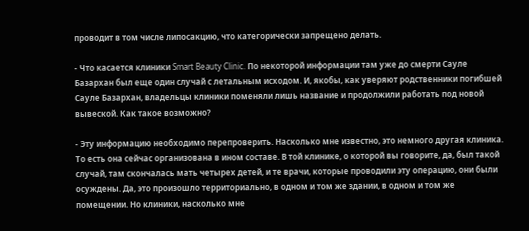проводит в том числе липосакцию, что категорически запрещено делать.

- Что касается клиники Smart Beauty Clinic. По некоторой информации там уже до смерти Сауле Базархан был еще один случай с летальным исходом. И, якобы, как уверяют родственники погибшей Сауле Базархан, владельцы клиники поменяли лишь название и продолжили работать под новой вывеской. Как такое возможно?

- Эту информацию необходимо перепроверить. Насколько мне известно, это немного другая клиника. То есть она сейчас организована в ином составе. В той клинике, о которой вы говорите, да, был такой случай, там скончалась мать четырех детей, и те врачи, которые проводили эту операцию, они были осуждены. Да, это произошло территориально, в одном и том же здании, в одном и том же помещении. Но клиники, насколько мне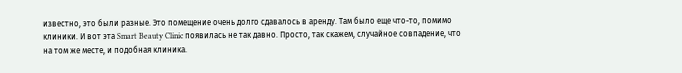известно, это были разные. Это помещение очень долго сдавалось в аренду. Там было еще что-то, помимо клиники. И вот эта Smart Beauty Clinic появилась не так давно. Просто, так скажем, случайное совпадение, что на том же месте, и подобная клиника.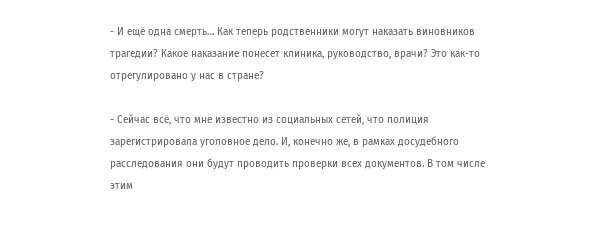- И ещё одна смерть… Как теперь родственники могут наказать виновников трагедии? Какое наказание понесет клиника, руководство, врачи? Это как-то отрегулировано у нас в стране?

- Сейчас всё, что мне известно из социальных сетей, что полиция зарегистрировала уголовное дело. И, конечно же, в рамках досудебного расследования они будут проводить проверки всех документов. В том числе этим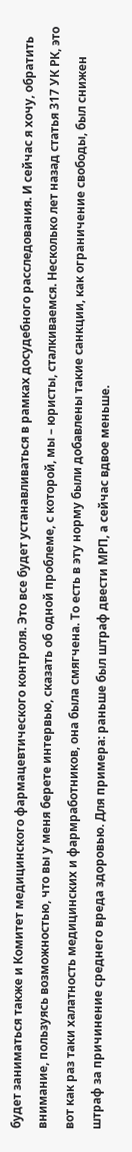будет заниматься также и Комитет медицинского фармацевтического контроля. Это все будет устанавливаться в рамках досудебного расследования. И сейчас я хочу, обратить внимание, пользуясь возможностью, что вы у меня берете интервью, сказать об одной проблеме, с которой, мы – юристы, сталкиваемся. Несколько лет назад статья 317 УК РК, это вот как раз таки халатность медицинских и фармработников, она была смягчена. То есть в эту норму были добавлены такие санкции, как ограничение свободы, был снижен штраф за причинение среднего вреда здоровью. Для примера: раньше был штраф двести МРП, а сейчас вдвое меньше.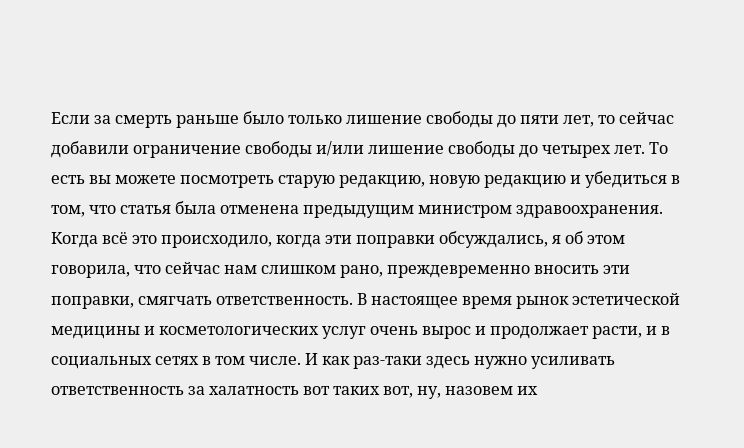Если за смерть раньше было только лишение свободы до пяти лет, то сейчас добавили ограничение свободы и/или лишение свободы до четырех лет. То есть вы можете посмотреть старую редакцию, новую редакцию и убедиться в том, что статья была отменена предыдущим министром здравоохранения. Когда всё это происходило, когда эти поправки обсуждались, я об этом говорила, что сейчас нам слишком рано, преждевременно вносить эти поправки, смягчать ответственность. В настоящее время рынок эстетической медицины и косметологических услуг очень вырос и продолжает расти, и в социальных сетях в том числе. И как раз-таки здесь нужно усиливать ответственность за халатность вот таких вот, ну, назовем их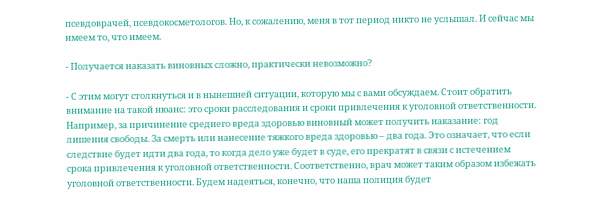псевдоврачей, псевдокосметологов. Но, к сожалению, меня в тот период никто не услышал. И сейчас мы имеем то, что имеем.

- Получается наказать виновных сложно, практически невозможно?

- С этим могут столкнуться и в нынешней ситуации, которую мы с вами обсуждаем. Стоит обратить внимание на такой нюанс: это сроки расследования и сроки привлечения к уголовной ответственности. Например, за причинение среднего вреда здоровью виновный может получить наказание: год лишения свободы. За смерть или нанесение тяжкого вреда здоровью – два года. Это означает, что если следствие будет идти два года, то когда дело уже будет в суде, его прекратят в связи с истечением срока привлечения к уголовной ответственности. Соответственно, врач может таким образом избежать уголовной ответственности. Будем надеяться, конечно, что наша полиция будет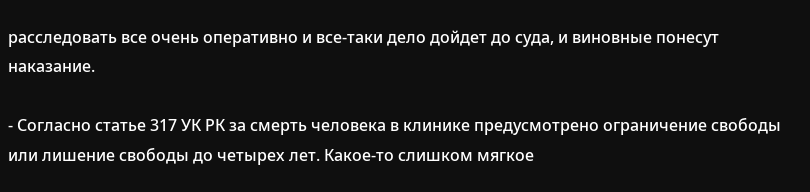расследовать все очень оперативно и все-таки дело дойдет до суда, и виновные понесут наказание.

- Согласно статье 317 УК РК за смерть человека в клинике предусмотрено ограничение свободы или лишение свободы до четырех лет. Какое-то слишком мягкое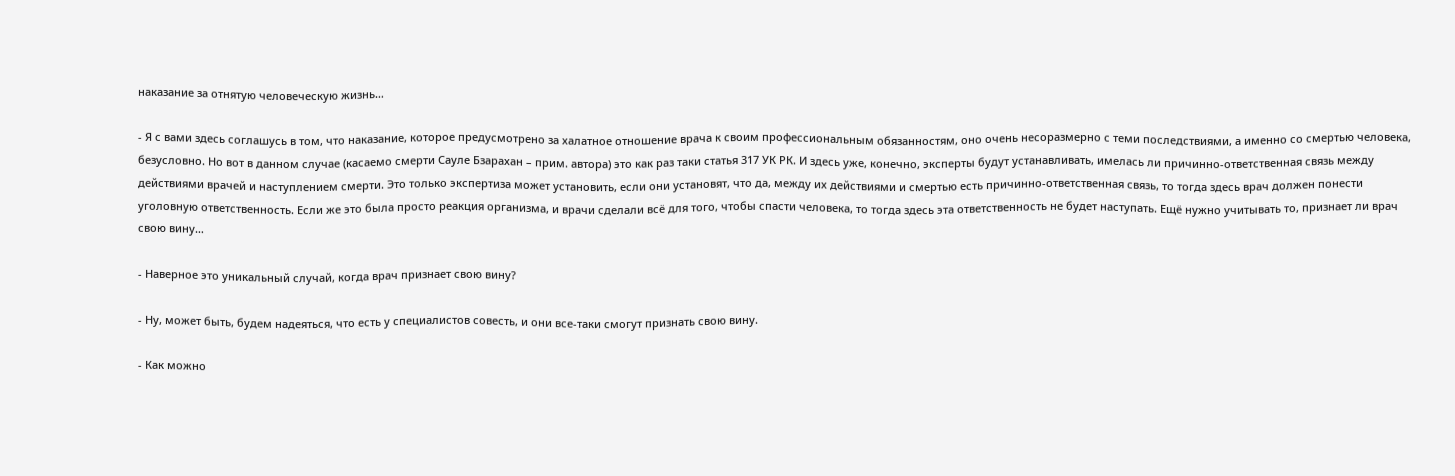наказание за отнятую человеческую жизнь…

- Я с вами здесь соглашусь в том, что наказание, которое предусмотрено за халатное отношение врача к своим профессиональным обязанностям, оно очень несоразмерно с теми последствиями, а именно со смертью человека, безусловно. Но вот в данном случае (касаемо смерти Сауле Бзарахан – прим. автора) это как раз таки статья 317 УК РК. И здесь уже, конечно, эксперты будут устанавливать, имелась ли причинно-ответственная связь между действиями врачей и наступлением смерти. Это только экспертиза может установить, если они установят, что да, между их действиями и смертью есть причинно-ответственная связь, то тогда здесь врач должен понести уголовную ответственность. Если же это была просто реакция организма, и врачи сделали всё для того, чтобы спасти человека, то тогда здесь эта ответственность не будет наступать. Ещё нужно учитывать то, признает ли врач свою вину…

- Наверное это уникальный случай, когда врач признает свою вину?

- Ну, может быть, будем надеяться, что есть у специалистов совесть, и они все-таки смогут признать свою вину.

- Как можно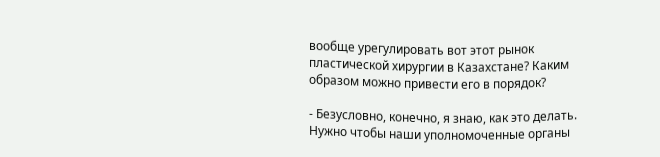вообще урегулировать вот этот рынок пластической хирургии в Казахстане? Каким образом можно привести его в порядок?

- Безусловно, конечно, я знаю, как это делать. Нужно чтобы наши уполномоченные органы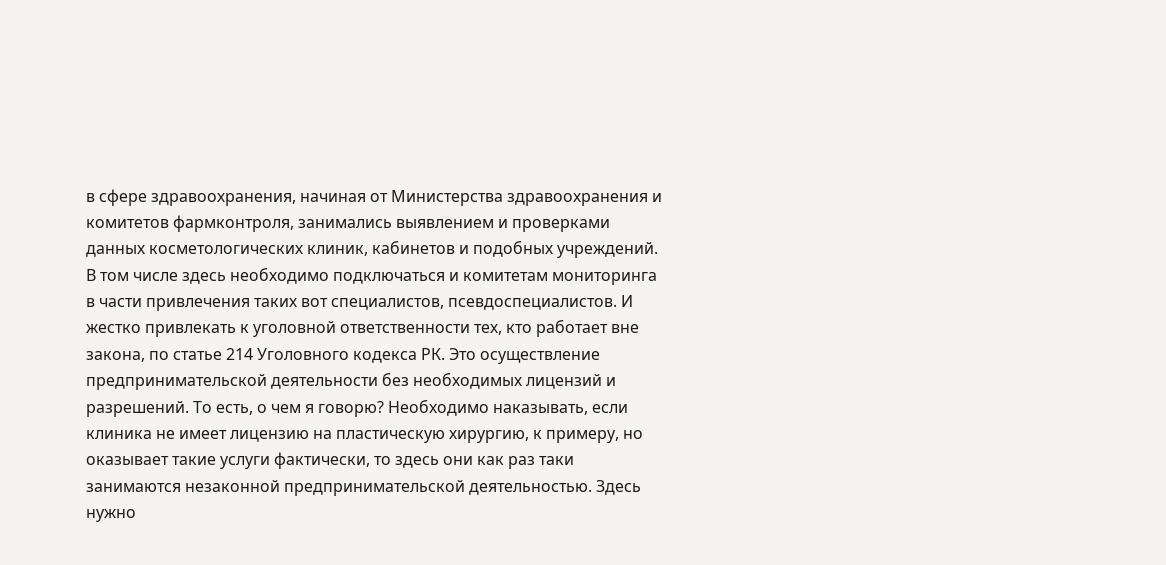в сфере здравоохранения, начиная от Министерства здравоохранения и комитетов фармконтроля, занимались выявлением и проверками данных косметологических клиник, кабинетов и подобных учреждений. В том числе здесь необходимо подключаться и комитетам мониторинга в части привлечения таких вот специалистов, псевдоспециалистов. И жестко привлекать к уголовной ответственности тех, кто работает вне закона, по статье 214 Уголовного кодекса РК. Это осуществление предпринимательской деятельности без необходимых лицензий и разрешений. То есть, о чем я говорю? Необходимо наказывать, если клиника не имеет лицензию на пластическую хирургию, к примеру, но оказывает такие услуги фактически, то здесь они как раз таки занимаются незаконной предпринимательской деятельностью. Здесь нужно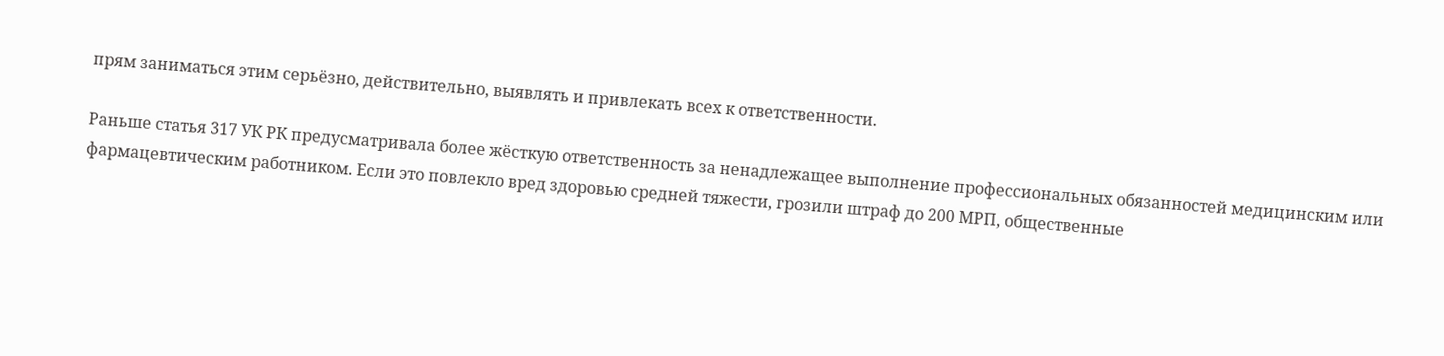прям заниматься этим серьёзно, действительно, выявлять и привлекать всех к ответственности.

Раньше статья 317 УК РК предусматривала более жёсткую ответственность за ненадлежащее выполнение профессиональных обязанностей медицинским или фармацевтическим работником. Если это повлекло вред здоровью средней тяжести, грозили штраф до 200 МРП, общественные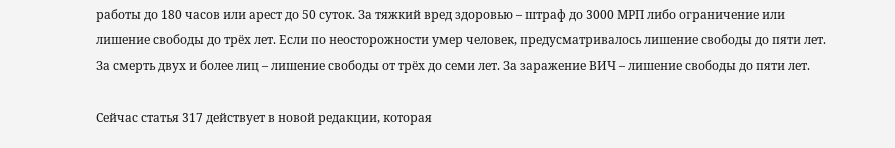работы до 180 часов или арест до 50 суток. За тяжкий вред здоровью – штраф до 3000 МРП либо ограничение или лишение свободы до трёх лет. Если по неосторожности умер человек, предусматривалось лишение свободы до пяти лет. За смерть двух и более лиц – лишение свободы от трёх до семи лет. За заражение ВИЧ – лишение свободы до пяти лет.

Сейчас статья 317 действует в новой редакции, которая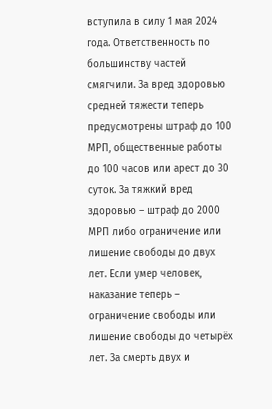вступила в силу 1 мая 2024 года. Ответственность по большинству частей смягчили. За вред здоровью средней тяжести теперь предусмотрены штраф до 100 МРП, общественные работы до 100 часов или арест до 30 суток. За тяжкий вред здоровью – штраф до 2000 МРП либо ограничение или лишение свободы до двух лет. Если умер человек, наказание теперь – ограничение свободы или лишение свободы до четырёх лет. За смерть двух и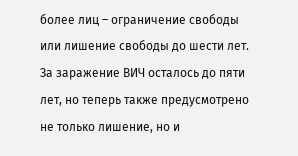более лиц – ограничение свободы или лишение свободы до шести лет. За заражение ВИЧ осталось до пяти лет, но теперь также предусмотрено не только лишение, но и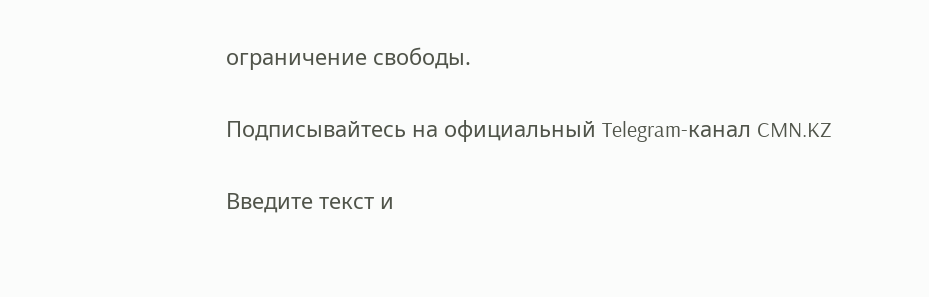ограничение свободы.

Подписывайтесь на официальный Telegram-канал CMN.KZ

Введите текст и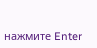нажмите Enter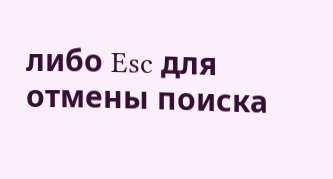либо Esc для отмены поиска